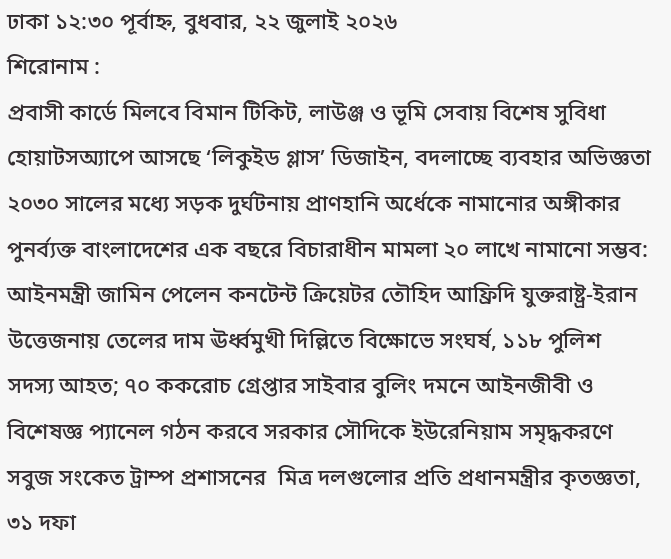ঢাকা ১২:৩০ পূর্বাহ্ন, বুধবার, ২২ জুলাই ২০২৬
শিরোনাম :
প্রবাসী কার্ডে মিলবে বিমান টিকিট, লাউঞ্জ ও ভূমি সেবায় বিশেষ সুবিধা হোয়াটসঅ্যাপে আসছে ‘লিকুইড গ্লাস’ ডিজাইন, বদলাচ্ছে ব্যবহার অভিজ্ঞতা ২০৩০ সালের মধ্যে সড়ক দুর্ঘটনায় প্রাণহানি অর্ধেকে নামানোর অঙ্গীকার পুনর্ব্যক্ত বাংলাদেশের এক বছরে বিচারাধীন মামলা ২০ লাখে নামানো সম্ভব: আইনমন্ত্রী জামিন পেলেন কনটেন্ট ক্রিয়েটর তৌহিদ আফ্রিদি যুক্তরাষ্ট্র-ইরান উত্তেজনায় তেলের দাম ঊর্ধ্বমুখী দিল্লিতে বিক্ষোভে সংঘর্ষ, ১১৮ পুলিশ সদস্য আহত; ৭০ ককরোচ গ্রেপ্তার সাইবার বুলিং দমনে আইনজীবী ও বিশেষজ্ঞ প্যানেল গঠন করবে সরকার সৌদিকে ইউরেনিয়াম সমৃদ্ধকরণে সবুজ সংকেত ট্রাম্প প্রশাসনের  মিত্র দলগুলোর প্রতি প্রধানমন্ত্রীর কৃতজ্ঞতা, ৩১ দফা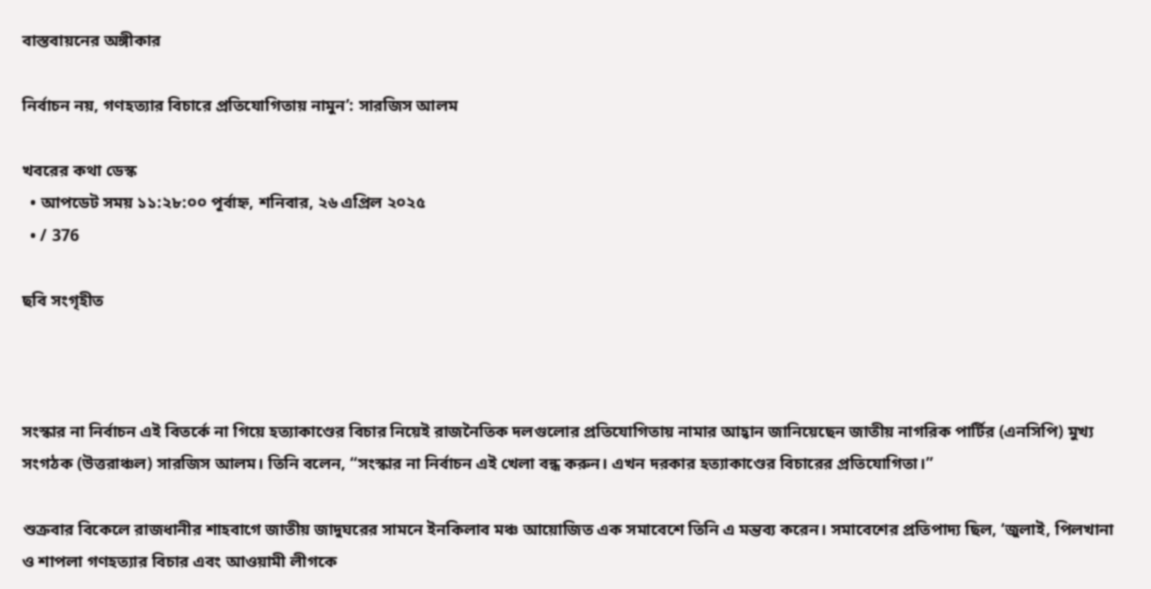বাস্তবায়নের অঙ্গীকার

নির্বাচন নয়, গণহত্যার বিচারে প্রতিযোগিতায় নামুন’: সারজিস আলম

খবরের কথা ডেস্ক
  • আপডেট সময় ১১:২৮:০০ পূর্বাহ্ন, শনিবার, ২৬ এপ্রিল ২০২৫
  • / 376

ছবি সংগৃহীত



সংস্কার না নির্বাচন এই বিতর্কে না গিয়ে হত্যাকাণ্ডের বিচার নিয়েই রাজনৈতিক দলগুলোর প্রতিযোগিতায় নামার আহ্বান জানিয়েছেন জাতীয় নাগরিক পার্টির (এনসিপি) মুখ্য সংগঠক (উত্তরাঞ্চল) সারজিস আলম। তিনি বলেন, “সংস্কার না নির্বাচন এই খেলা বন্ধ করুন। এখন দরকার হত্যাকাণ্ডের বিচারের প্রতিযোগিতা।”

শুক্রবার বিকেলে রাজধানীর শাহবাগে জাতীয় জাদুঘরের সামনে ইনকিলাব মঞ্চ আয়োজিত এক সমাবেশে তিনি এ মন্তব্য করেন। সমাবেশের প্রতিপাদ্য ছিল, ‘জুলাই, পিলখানা ও শাপলা গণহত্যার বিচার এবং আওয়ামী লীগকে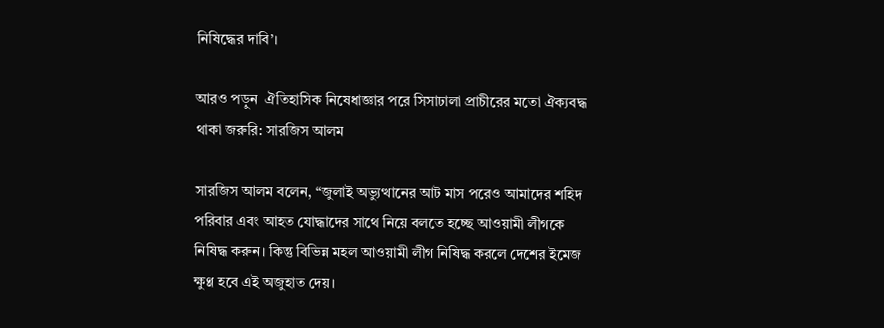নিষিদ্ধের দাবি’।

আরও পড়ুন  ঐতিহাসিক নিষেধাজ্ঞার পরে সিসাঢালা প্রাচীরের মতো ঐক্যবদ্ধ থাকা জরুরি: সারজিস আলম

সারজিস আলম বলেন, “জুলাই অভ্যুত্থানের আট মাস পরেও আমাদের শহিদ পরিবার এবং আহত যোদ্ধাদের সাথে নিয়ে বলতে হচ্ছে আওয়ামী লীগকে নিষিদ্ধ করুন। কিন্তু বিভিন্ন মহল আওয়ামী লীগ নিষিদ্ধ করলে দেশের ইমেজ ক্ষুণ্ণ হবে এই অজুহাত দেয়।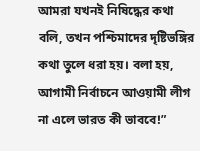আমরা যখনই নিষিদ্ধের কথা বলি, তখন পশ্চিমাদের দৃষ্টিভঙ্গির কথা তুলে ধরা হয়। বলা হয়, আগামী নির্বাচনে আওয়ামী লীগ না এলে ভারত কী ভাববে!”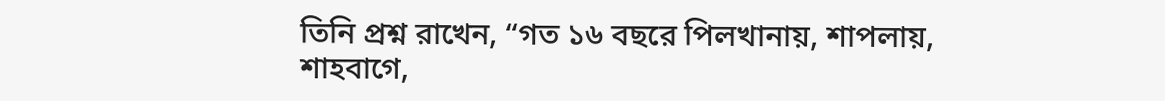তিনি প্রশ্ন রাখেন, “গত ১৬ বছরে পিলখানায়, শাপলায়, শাহবাগে,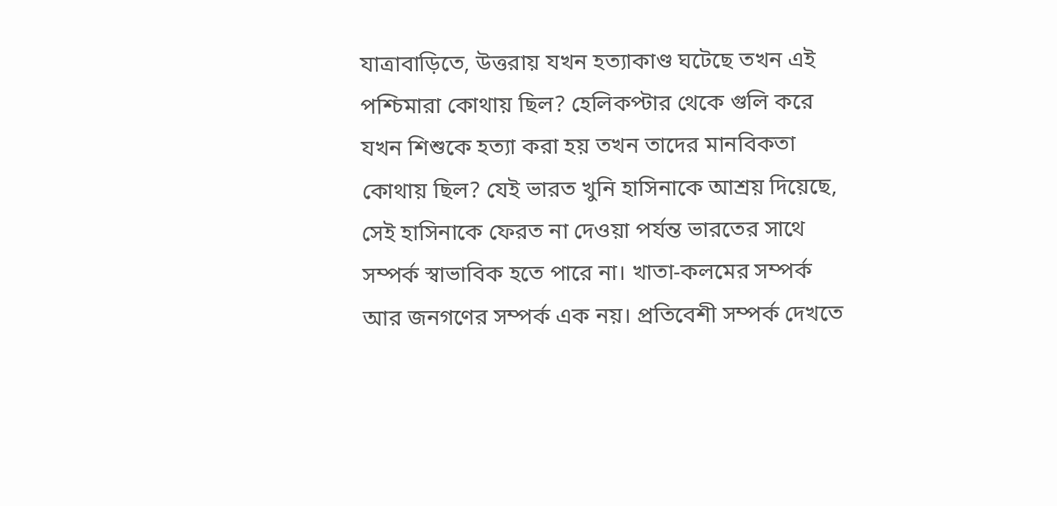যাত্রাবাড়িতে, উত্তরায় যখন হত্যাকাণ্ড ঘটেছে তখন এই পশ্চিমারা কোথায় ছিল? হেলিকপ্টার থেকে গুলি করে যখন শিশুকে হত্যা করা হয় তখন তাদের মানবিকতা কোথায় ছিল? যেই ভারত খুনি হাসিনাকে আশ্রয় দিয়েছে, সেই হাসিনাকে ফেরত না দেওয়া পর্যন্ত ভারতের সাথে সম্পর্ক স্বাভাবিক হতে পারে না। খাতা-কলমের সম্পর্ক আর জনগণের সম্পর্ক এক নয়। প্রতিবেশী সম্পর্ক দেখতে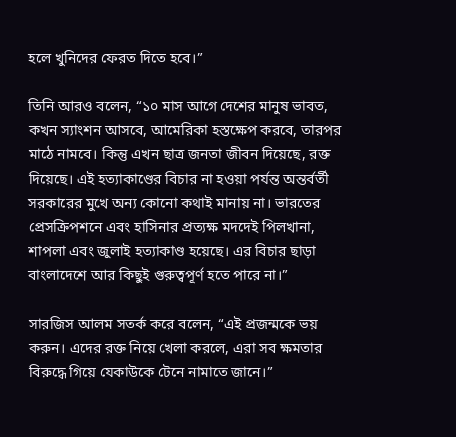হলে খুনিদের ফেরত দিতে হবে।”

তিনি আরও বলেন, “১০ মাস আগে দেশের মানুষ ভাবত, কখন স্যাংশন আসবে, আমেরিকা হস্তক্ষেপ করবে, তারপর মাঠে নামবে। কিন্তু এখন ছাত্র জনতা জীবন দিয়েছে, রক্ত দিয়েছে। এই হত্যাকাণ্ডের বিচার না হওয়া পর্যন্ত অন্তর্বর্তী সরকারের মুখে অন্য কোনো কথাই মানায় না। ভারতের প্রেসক্রিপশনে এবং হাসিনার প্রত্যক্ষ মদদেই পিলখানা, শাপলা এবং জুলাই হত্যাকাণ্ড হয়েছে। এর বিচার ছাড়া বাংলাদেশে আর কিছুই গুরুত্বপূর্ণ হতে পারে না।”

সারজিস আলম সতর্ক করে বলেন, “এই প্রজন্মকে ভয় করুন। এদের রক্ত নিয়ে খেলা করলে, এরা সব ক্ষমতার বিরুদ্ধে গিয়ে যেকাউকে টেনে নামাতে জানে।”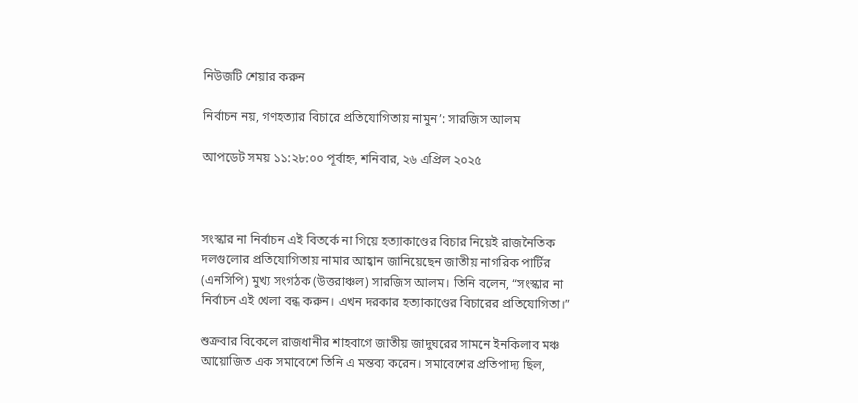নিউজটি শেয়ার করুন

নির্বাচন নয়, গণহত্যার বিচারে প্রতিযোগিতায় নামুন’: সারজিস আলম

আপডেট সময় ১১:২৮:০০ পূর্বাহ্ন, শনিবার, ২৬ এপ্রিল ২০২৫



সংস্কার না নির্বাচন এই বিতর্কে না গিয়ে হত্যাকাণ্ডের বিচার নিয়েই রাজনৈতিক দলগুলোর প্রতিযোগিতায় নামার আহ্বান জানিয়েছেন জাতীয় নাগরিক পার্টির (এনসিপি) মুখ্য সংগঠক (উত্তরাঞ্চল) সারজিস আলম। তিনি বলেন, “সংস্কার না নির্বাচন এই খেলা বন্ধ করুন। এখন দরকার হত্যাকাণ্ডের বিচারের প্রতিযোগিতা।”

শুক্রবার বিকেলে রাজধানীর শাহবাগে জাতীয় জাদুঘরের সামনে ইনকিলাব মঞ্চ আয়োজিত এক সমাবেশে তিনি এ মন্তব্য করেন। সমাবেশের প্রতিপাদ্য ছিল,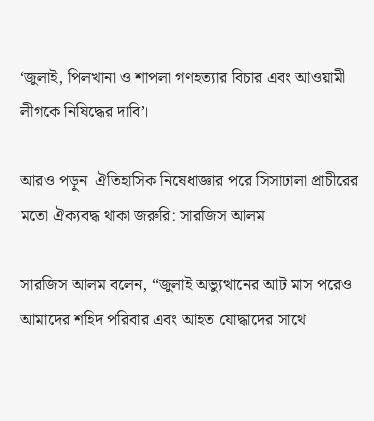‘জুলাই, পিলখানা ও শাপলা গণহত্যার বিচার এবং আওয়ামী লীগকে নিষিদ্ধের দাবি’।

আরও পড়ুন  ঐতিহাসিক নিষেধাজ্ঞার পরে সিসাঢালা প্রাচীরের মতো ঐক্যবদ্ধ থাকা জরুরি: সারজিস আলম

সারজিস আলম বলেন, “জুলাই অভ্যুত্থানের আট মাস পরেও আমাদের শহিদ পরিবার এবং আহত যোদ্ধাদের সাথে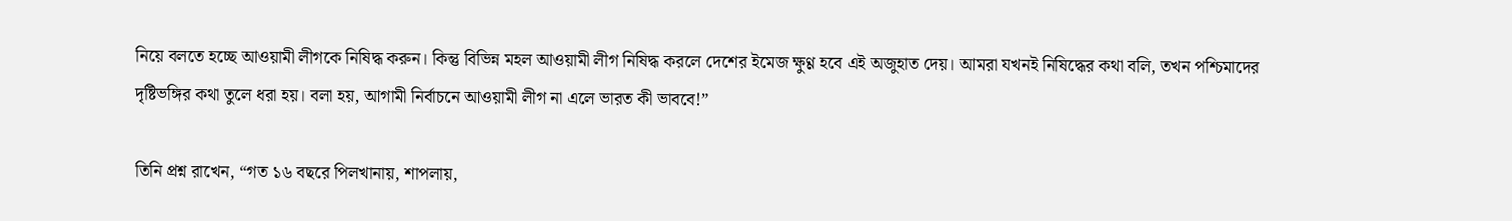নিয়ে বলতে হচ্ছে আওয়ামী লীগকে নিষিদ্ধ করুন। কিন্তু বিভিন্ন মহল আওয়ামী লীগ নিষিদ্ধ করলে দেশের ইমেজ ক্ষুণ্ণ হবে এই অজুহাত দেয়। আমরা যখনই নিষিদ্ধের কথা বলি, তখন পশ্চিমাদের দৃষ্টিভঙ্গির কথা তুলে ধরা হয়। বলা হয়, আগামী নির্বাচনে আওয়ামী লীগ না এলে ভারত কী ভাববে!”

তিনি প্রশ্ন রাখেন, “গত ১৬ বছরে পিলখানায়, শাপলায়,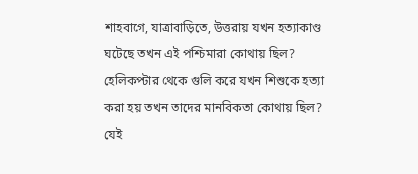শাহবাগে, যাত্রাবাড়িতে, উত্তরায় যখন হত্যাকাণ্ড ঘটেছে তখন এই পশ্চিমারা কোথায় ছিল? হেলিকপ্টার থেকে গুলি করে যখন শিশুকে হত্যা করা হয় তখন তাদের মানবিকতা কোথায় ছিল? যেই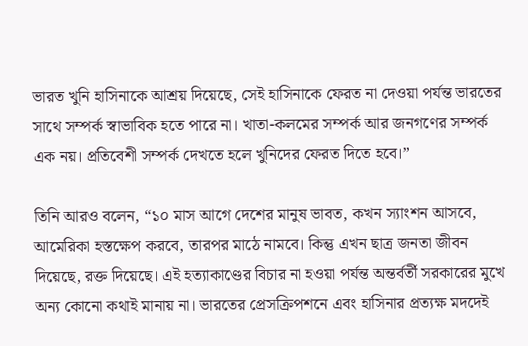ভারত খুনি হাসিনাকে আশ্রয় দিয়েছে, সেই হাসিনাকে ফেরত না দেওয়া পর্যন্ত ভারতের সাথে সম্পর্ক স্বাভাবিক হতে পারে না। খাতা-কলমের সম্পর্ক আর জনগণের সম্পর্ক এক নয়। প্রতিবেশী সম্পর্ক দেখতে হলে খুনিদের ফেরত দিতে হবে।”

তিনি আরও বলেন, “১০ মাস আগে দেশের মানুষ ভাবত, কখন স্যাংশন আসবে, আমেরিকা হস্তক্ষেপ করবে, তারপর মাঠে নামবে। কিন্তু এখন ছাত্র জনতা জীবন দিয়েছে, রক্ত দিয়েছে। এই হত্যাকাণ্ডের বিচার না হওয়া পর্যন্ত অন্তর্বর্তী সরকারের মুখে অন্য কোনো কথাই মানায় না। ভারতের প্রেসক্রিপশনে এবং হাসিনার প্রত্যক্ষ মদদেই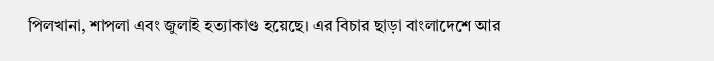পিলখানা, শাপলা এবং জুলাই হত্যাকাণ্ড হয়েছে। এর বিচার ছাড়া বাংলাদেশে আর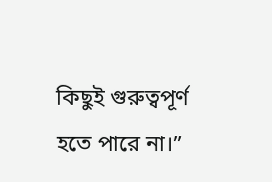কিছুই গুরুত্বপূর্ণ হতে পারে না।”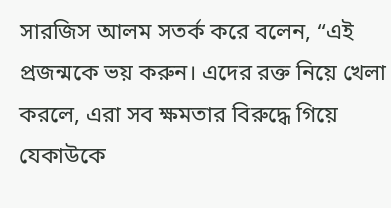সারজিস আলম সতর্ক করে বলেন, “এই প্রজন্মকে ভয় করুন। এদের রক্ত নিয়ে খেলা করলে, এরা সব ক্ষমতার বিরুদ্ধে গিয়ে যেকাউকে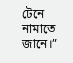টেনে নামাতে জানে।”